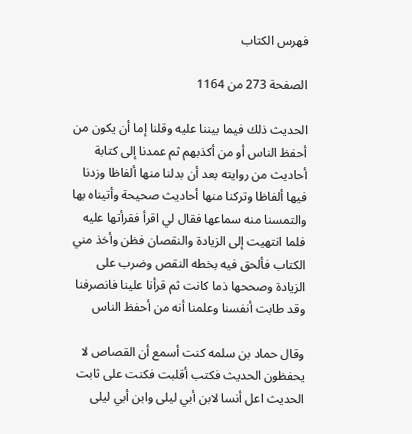فهرس الكتاب

الصفحة 273 من 1164

الحديث ذلك فيما بيننا عليه وقلنا إما أن يكون من أحفظ الناس أو من أكذبهم ثم عمدنا إلى كتابة أحاديث من روايته بعد أن بدلنا منها ألفاظا وزدنا فيها ألفاظا وتركنا منها أحاديث صحيحة وأتيناه بها والتمسنا منه سماعها فقال لي اقرأ فقرأتها عليه فلما انتهيت إلى الزيادة والنقصان فظن وأخذ مني الكتاب فألحق فيه بخطه النقص وضرب على الزيادة وصححها ذما كانت ثم قرأنا علينا فانصرفنا وقد طابت أنفسنا وعلمنا أنه من أحفظ الناس

وقال حماد بن سلمه كنت أسمع أن القصاص لا يحفظون الحديث فكتب أقلبت فكنت على ثابت الحديث اعل أنسا لابن أبي ليلى وابن أبي ليلى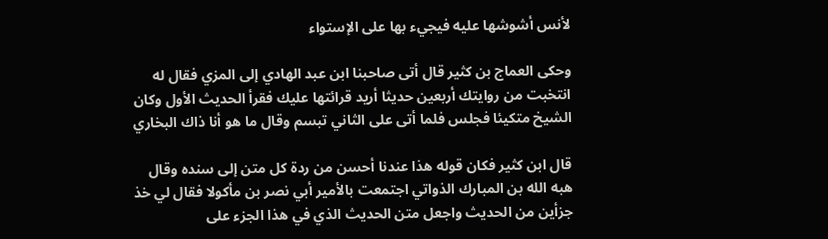لأنس أشوشها عليه فيجيء بها على الإستواء

وحكى العماج بن كثير قال أتى صاحبنا ابن عبد الهادي إلى المزي فقال له انتخبت من روايتك أربعين حديثا أريد قرائتها عليك فقرأ الحديث الأول وكان الشيخ متكيئا فجلس فلما أتى على الثاني تبسم وقال ما هو أنا ذاك البخاري

قال ابن كثير فكان قوله هذا عندنا أحسن من ردة كل متن إلى سنده وقال هبه الله بن المبارك الذواتي اجتمعت بالأمير أبي نصر بن مأكولا فقال لي خذ جزأين من الحديث واجعل متن الحديث الذي في هذا الجزء على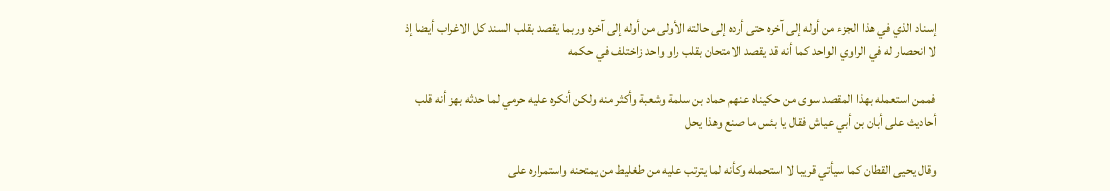إسناد الذي في هذا الجزء من أوله إلى آخره حتى أرده إلى حالته الأولى من أوله إلى آخره وربما يقصد بقلب السند كل الاغراب أيضا إذ لا انحصار له في الراوي الواحد كما أنه قد يقصد الامتحان بقلب راو واحد زاختلف في حكمه

فممن استعمله بهذا المقصد سوى من حكيناه عنهم حماد بن سلمة وشعبة وأكثر منه ولكن أنكره عليه حرمي لما حدثه بهز أنه قلب أحاديث على أبان بن أبي عياش فقال يا بئس ما صنع وهذا يحل

وقال يحيى القطان كما سيأتي قريبا لا استحمله وكأنه لما يترتب عليه من طغليط من يمتحنه واستمراره على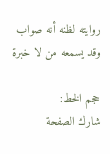روايته لظنه أنه صواب وقد يسمعه من لا خبرة

حجم الخط:
شارك الصفحة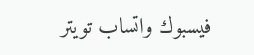فيسبوك واتساب تويتر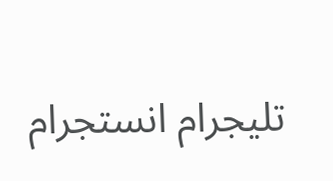تليجرام انستجرام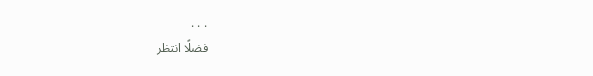. . .
فضلًا انتظر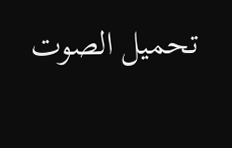تحميل الصوت